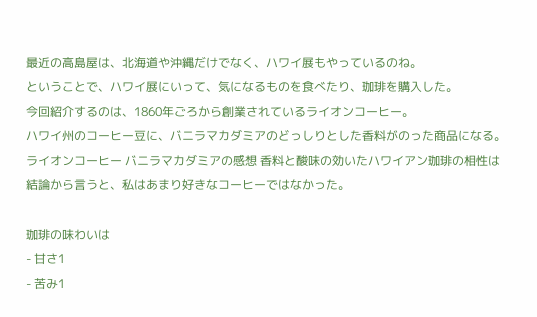最近の高島屋は、北海道や沖縄だけでなく、ハワイ展もやっているのね。
ということで、ハワイ展にいって、気になるものを食べたり、珈琲を購入した。
今回紹介するのは、1860年ごろから創業されているライオンコーヒー。
ハワイ州のコーヒー豆に、バニラマカダミアのどっしりとした香料がのった商品になる。
ライオンコーヒー バニラマカダミアの感想 香料と酸味の効いたハワイアン珈琲の相性は
結論から言うと、私はあまり好きなコーヒーではなかった。

珈琲の味わいは
- 甘さ1
- 苦み1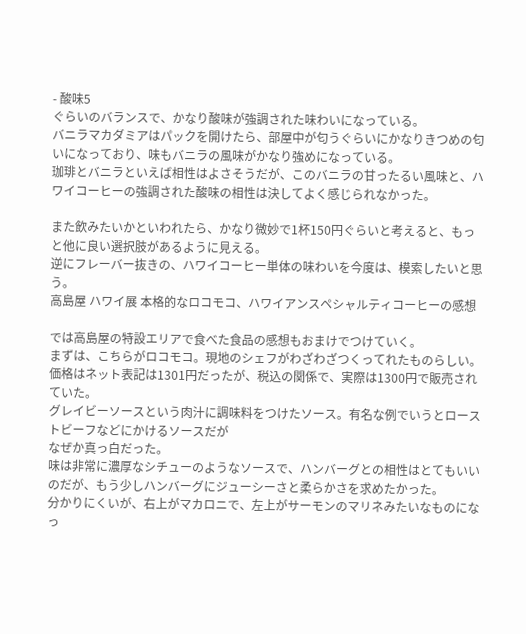- 酸味5
ぐらいのバランスで、かなり酸味が強調された味わいになっている。
バニラマカダミアはパックを開けたら、部屋中が匂うぐらいにかなりきつめの匂いになっており、味もバニラの風味がかなり強めになっている。
珈琲とバニラといえば相性はよさそうだが、このバニラの甘ったるい風味と、ハワイコーヒーの強調された酸味の相性は決してよく感じられなかった。

また飲みたいかといわれたら、かなり微妙で1杯150円ぐらいと考えると、もっと他に良い選択肢があるように見える。
逆にフレーバー抜きの、ハワイコーヒー単体の味わいを今度は、模索したいと思う。
高島屋 ハワイ展 本格的なロコモコ、ハワイアンスペシャルティコーヒーの感想

では高島屋の特設エリアで食べた食品の感想もおまけでつけていく。
まずは、こちらがロコモコ。現地のシェフがわざわざつくってれたものらしい。
価格はネット表記は1301円だったが、税込の関係で、実際は1300円で販売されていた。
グレイビーソースという肉汁に調味料をつけたソース。有名な例でいうとローストビーフなどにかけるソースだが
なぜか真っ白だった。
味は非常に濃厚なシチューのようなソースで、ハンバーグとの相性はとてもいいのだが、もう少しハンバーグにジューシーさと柔らかさを求めたかった。
分かりにくいが、右上がマカロニで、左上がサーモンのマリネみたいなものになっ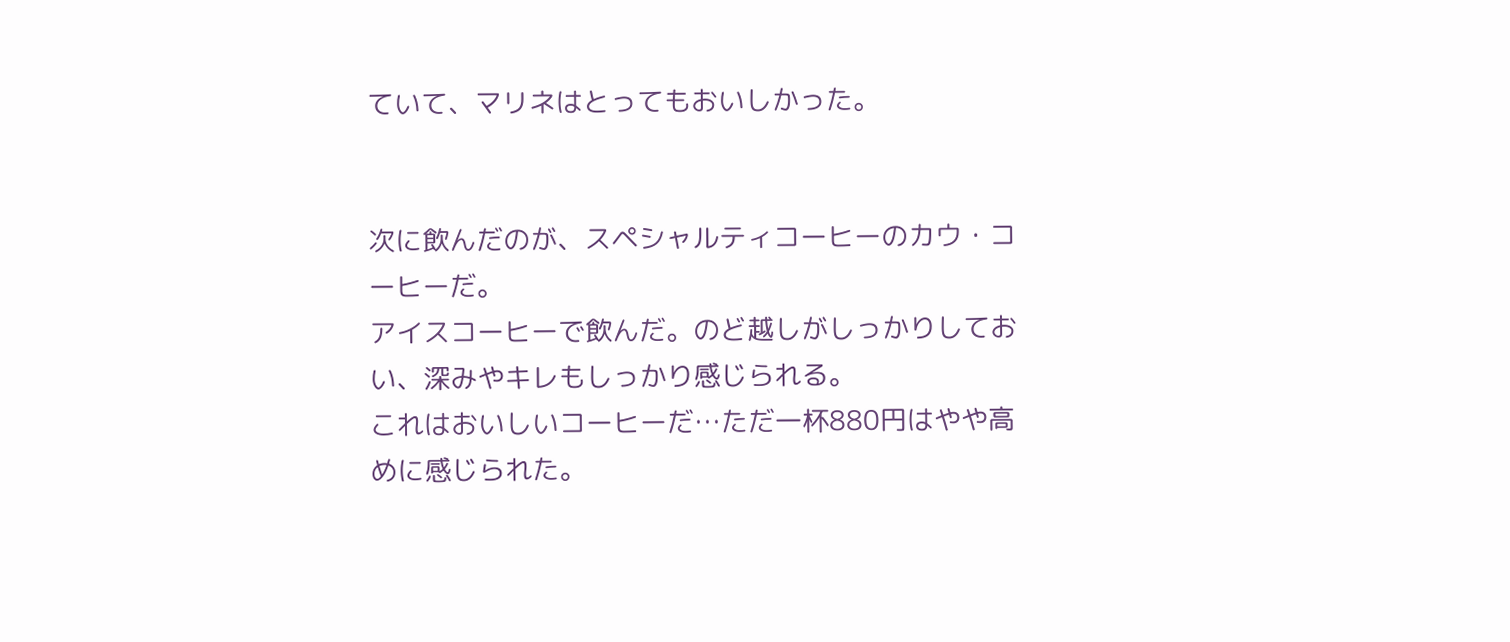ていて、マリネはとってもおいしかった。


次に飲んだのが、スペシャルティコーヒーのカウ・コーヒーだ。
アイスコーヒーで飲んだ。のど越しがしっかりしておい、深みやキレもしっかり感じられる。
これはおいしいコーヒーだ…ただ一杯880円はやや高めに感じられた。